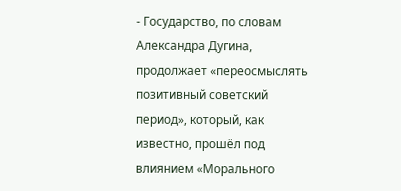- Государство, по словам Александра Дугина, продолжает «переосмыслять позитивный советский период», который, как известно, прошёл под влиянием «Морального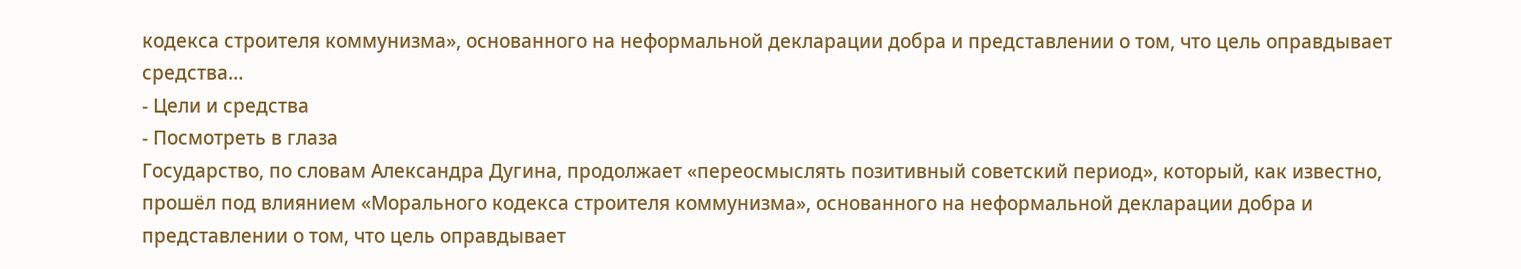кодекса строителя коммунизма», основанного на неформальной декларации добра и представлении о том, что цель оправдывает средства…
- Цели и средства
- Посмотреть в глаза
Государство, по словам Александра Дугина, продолжает «переосмыслять позитивный советский период», который, как известно, прошёл под влиянием «Морального кодекса строителя коммунизма», основанного на неформальной декларации добра и представлении о том, что цель оправдывает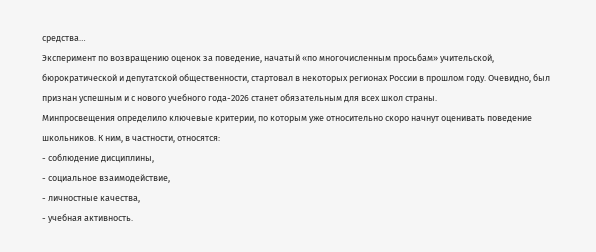средства…
Эксперимент по возвращению оценок за поведение, начатый «по многочисленным просьбам» учительской, бюрократической и депутатской общественности, стартовал в некоторых регионах России в прошлом году. Очевидно, был признан успешным и с нового учебного года-2026 станет обязательным для всех школ страны.
Минпросвещения определило ключевые критерии, по которым уже относительно скоро начнут оценивать поведение школьников. К ним, в частности, относятся:
- соблюдение дисциплины,
- социальное взаимодействие,
- личностные качества,
- учебная активность.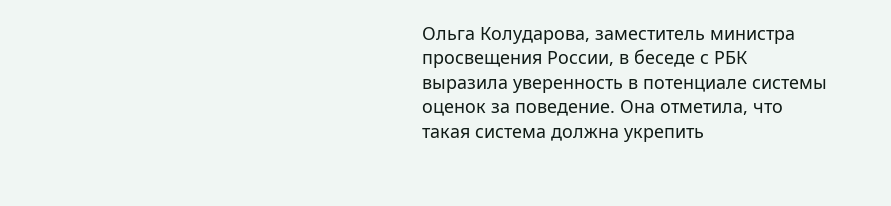Ольга Колударова, заместитель министра просвещения России, в беседе с РБК выразила уверенность в потенциале системы оценок за поведение. Она отметила, что такая система должна укрепить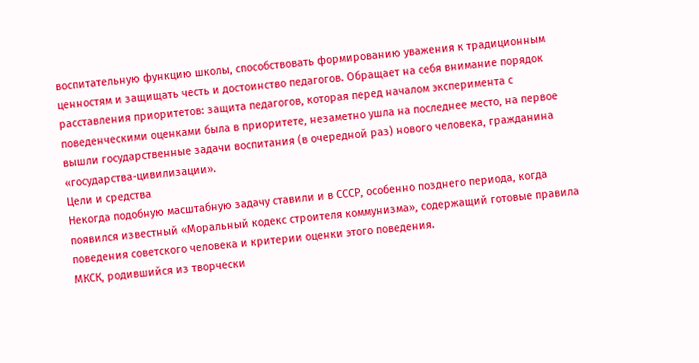воспитательную функцию школы, способствовать формированию уважения к традиционным ценностям и защищать честь и достоинство педагогов. Обращает на себя внимание порядок расставления приоритетов: защита педагогов, которая перед началом эксперимента с поведенческими оценками была в приоритете, незаметно ушла на последнее место, на первое вышли государственные задачи воспитания (в очередной раз) нового человека, гражданина «государства-цивилизации».
Цели и средства
Некогда подобную масштабную задачу ставили и в СССР, особенно позднего периода, когда появился известный «Моральный кодекс строителя коммунизма», содержащий готовые правила поведения советского человека и критерии оценки этого поведения.
МКСК, родившийся из творчески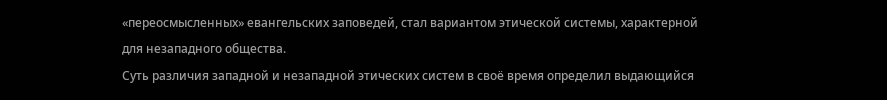«переосмысленных» евангельских заповедей, стал вариантом этической системы, характерной для незападного общества.
Суть различия западной и незападной этических систем в своё время определил выдающийся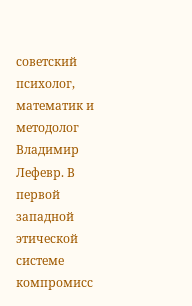советский психолог, математик и методолог Владимир Лефевр. В первой западной этической системе компромисс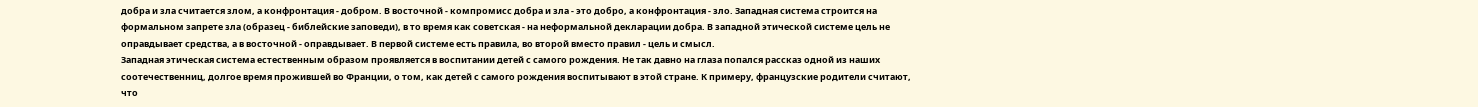добра и зла считается злом, а конфронтация - добром. В восточной - компромисс добра и зла - это добро, а конфронтация - зло. Западная система строится на формальном запрете зла (образец - библейские заповеди), в то время как советская - на неформальной декларации добра. В западной этической системе цель не оправдывает средства, а в восточной - оправдывает. В первой системе есть правила, во второй вместо правил - цель и смысл.
Западная этическая система естественным образом проявляется в воспитании детей с самого рождения. Не так давно на глаза попался рассказ одной из наших соотечественниц, долгое время прожившей во Франции, о том, как детей с самого рождения воспитывают в этой стране. К примеру, французские родители считают, что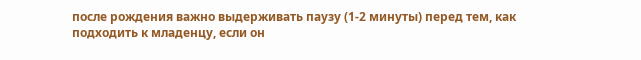после рождения важно выдерживать паузу (1-2 минуты) перед тем, как подходить к младенцу, если он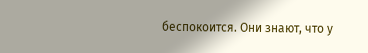беспокоится. Они знают, что у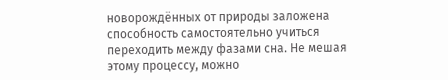новорождённых от природы заложена способность самостоятельно учиться переходить между фазами сна. Не мешая этому процессу, можно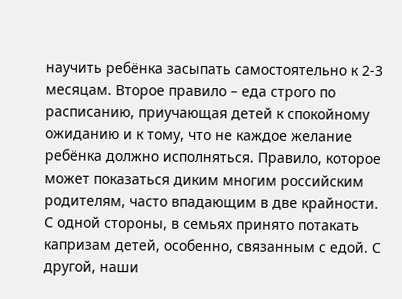научить ребёнка засыпать самостоятельно к 2-3 месяцам. Второе правило – еда строго по расписанию, приучающая детей к спокойному ожиданию и к тому, что не каждое желание ребёнка должно исполняться. Правило, которое может показаться диким многим российским родителям, часто впадающим в две крайности. С одной стороны, в семьях принято потакать капризам детей, особенно, связанным с едой. С другой, наши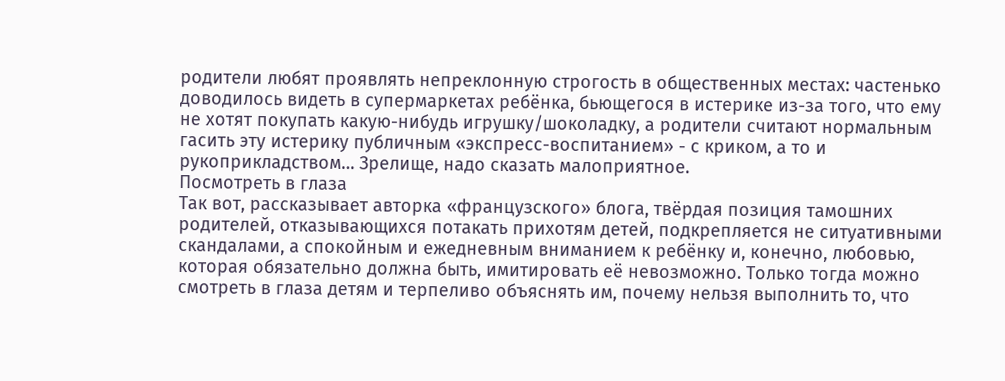родители любят проявлять непреклонную строгость в общественных местах: частенько доводилось видеть в супермаркетах ребёнка, бьющегося в истерике из-за того, что ему не хотят покупать какую-нибудь игрушку/шоколадку, а родители считают нормальным гасить эту истерику публичным «экспресс-воспитанием» - с криком, а то и рукоприкладством… Зрелище, надо сказать малоприятное.
Посмотреть в глаза
Так вот, рассказывает авторка «французского» блога, твёрдая позиция тамошних родителей, отказывающихся потакать прихотям детей, подкрепляется не ситуативными скандалами, а спокойным и ежедневным вниманием к ребёнку и, конечно, любовью, которая обязательно должна быть, имитировать её невозможно. Только тогда можно смотреть в глаза детям и терпеливо объяснять им, почему нельзя выполнить то, что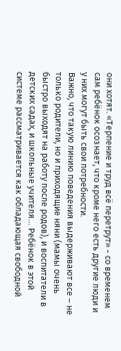они хотят. «Терпение и труд всё перетрут» - со временем сам ребёнок осознает, что кроме него есть другие люди и у них могут быть свои потребности.
Важно, что такую линию поведения выдерживают все – не только родители, но и приходящие няни (мамы очень быстро выходят на работу после родов), и воспитатели в детских садах, и школьные учителя… Ребёнок в этой системе рассматривается как обладающая свободной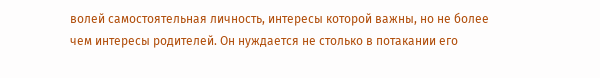волей самостоятельная личность, интересы которой важны, но не более чем интересы родителей. Он нуждается не столько в потакании его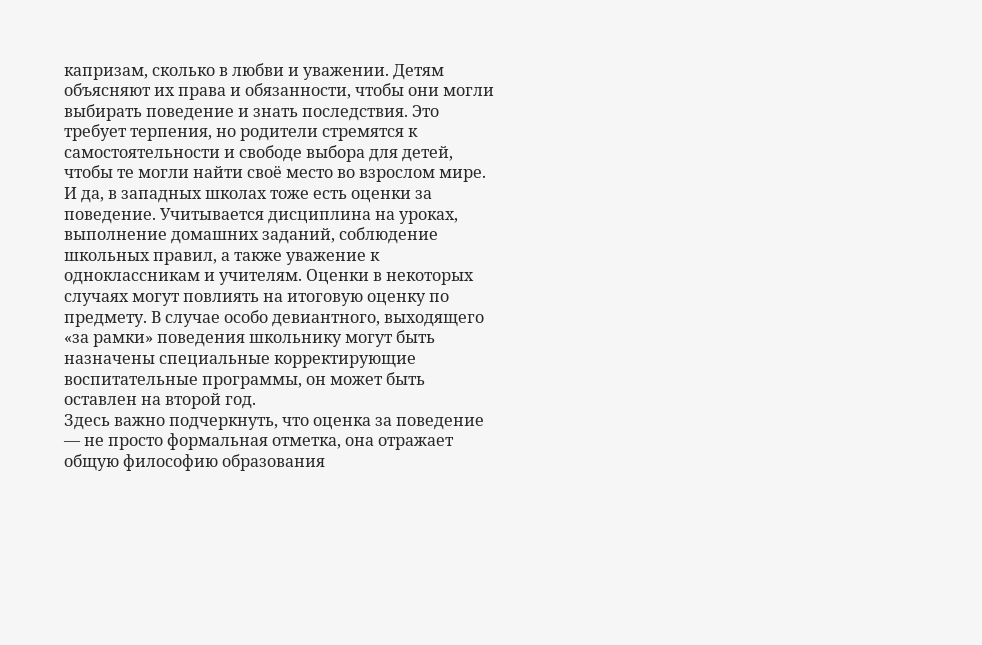капризам, сколько в любви и уважении. Детям объясняют их права и обязанности, чтобы они могли выбирать поведение и знать последствия. Это требует терпения, но родители стремятся к самостоятельности и свободе выбора для детей, чтобы те могли найти своё место во взрослом мире.
И да, в западных школах тоже есть оценки за поведение. Учитывается дисциплина на уроках, выполнение домашних заданий, соблюдение школьных правил, а также уважение к одноклассникам и учителям. Оценки в некоторых случаях могут повлиять на итоговую оценку по предмету. В случае особо девиантного, выходящего «за рамки» поведения школьнику могут быть назначены специальные корректирующие воспитательные программы, он может быть оставлен на второй год.
Здесь важно подчеркнуть, что оценка за поведение — не просто формальная отметка, она отражает общую философию образования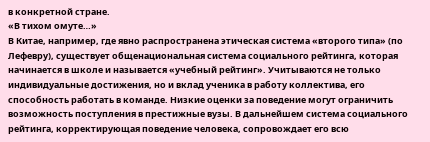в конкретной стране.
«В тихом омуте…»
В Китае, например, где явно распространена этическая система «второго типа» (по Лефевру), существует общенациональная система социального рейтинга, которая начинается в школе и называется «учебный рейтинг». Учитываются не только индивидуальные достижения, но и вклад ученика в работу коллектива, его способность работать в команде. Низкие оценки за поведение могут ограничить возможность поступления в престижные вузы. В дальнейшем система социального рейтинга, корректирующая поведение человека, сопровождает его всю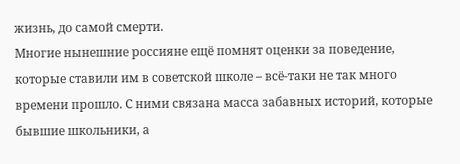жизнь, до самой смерти.
Многие нынешние россияне ещё помнят оценки за поведение, которые ставили им в советской школе – всё-таки не так много времени прошло. С ними связана масса забавных историй, которые бывшие школьники, а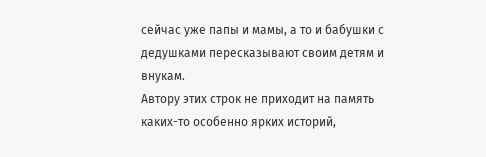сейчас уже папы и мамы, а то и бабушки с дедушками пересказывают своим детям и внукам.
Автору этих строк не приходит на память каких-то особенно ярких историй,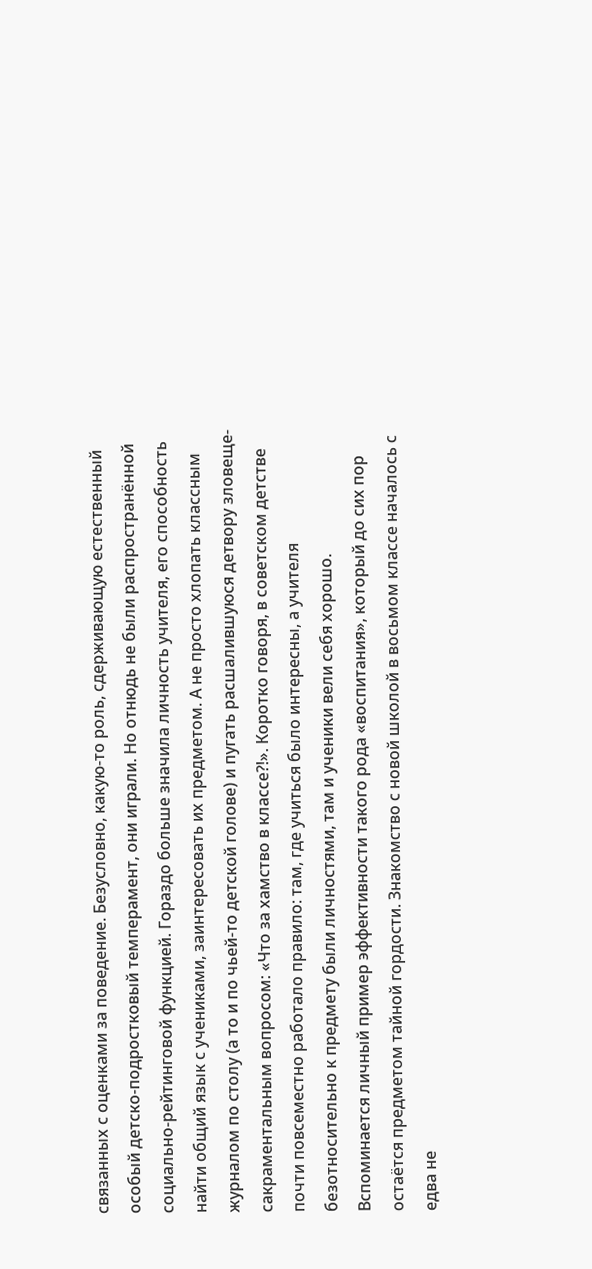связанных с оценками за поведение. Безусловно, какую-то роль, сдерживающую естественный особый детско-подростковый темперамент, они играли. Но отнюдь не были распространённой социально-рейтинговой функцией. Гораздо больше значила личность учителя, его способность найти общий язык с учениками, заинтересовать их предметом. А не просто хлопать классным журналом по столу (а то и по чьей-то детской голове) и пугать расшалившуюся детвору зловеще-сакраментальным вопросом: «Что за хамство в классе?!». Коротко говоря, в советском детстве почти повсеместно работало правило: там, где учиться было интересны, а учителя безотносительно к предмету были личностями, там и ученики вели себя хорошо.
Вспоминается личный пример эффективности такого рода «воспитания», который до сих пор остаётся предметом тайной гордости. Знакомство с новой школой в восьмом классе началось с едва не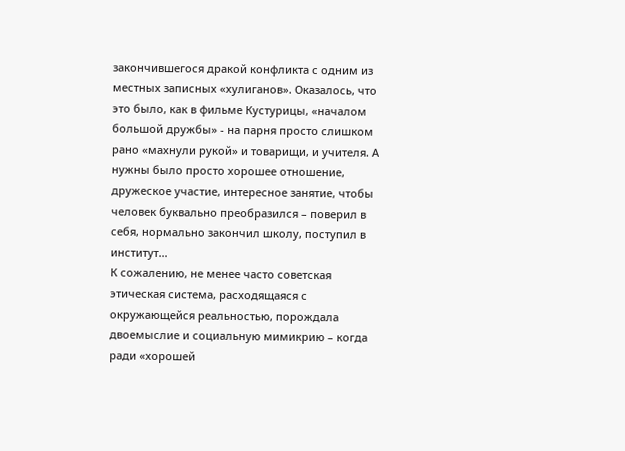закончившегося дракой конфликта с одним из местных записных «хулиганов». Оказалось, что это было, как в фильме Кустурицы, «началом большой дружбы» - на парня просто слишком рано «махнули рукой» и товарищи, и учителя. А нужны было просто хорошее отношение, дружеское участие, интересное занятие, чтобы человек буквально преобразился – поверил в себя, нормально закончил школу, поступил в институт…
К сожалению, не менее часто советская этическая система, расходящаяся с окружающейся реальностью, порождала двоемыслие и социальную мимикрию – когда ради «хорошей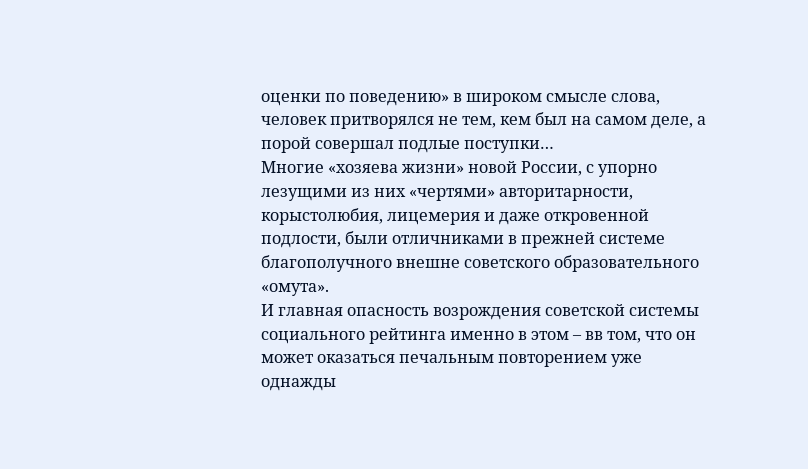оценки по поведению» в широком смысле слова, человек притворялся не тем, кем был на самом деле, а порой совершал подлые поступки…
Многие «хозяева жизни» новой России, с упорно лезущими из них «чертями» авторитарности, корыстолюбия, лицемерия и даже откровенной подлости, были отличниками в прежней системе благополучного внешне советского образовательного «омута».
И главная опасность возрождения советской системы социального рейтинга именно в этом – вв том, что он может оказаться печальным повторением уже однажды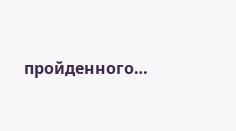пройденного…